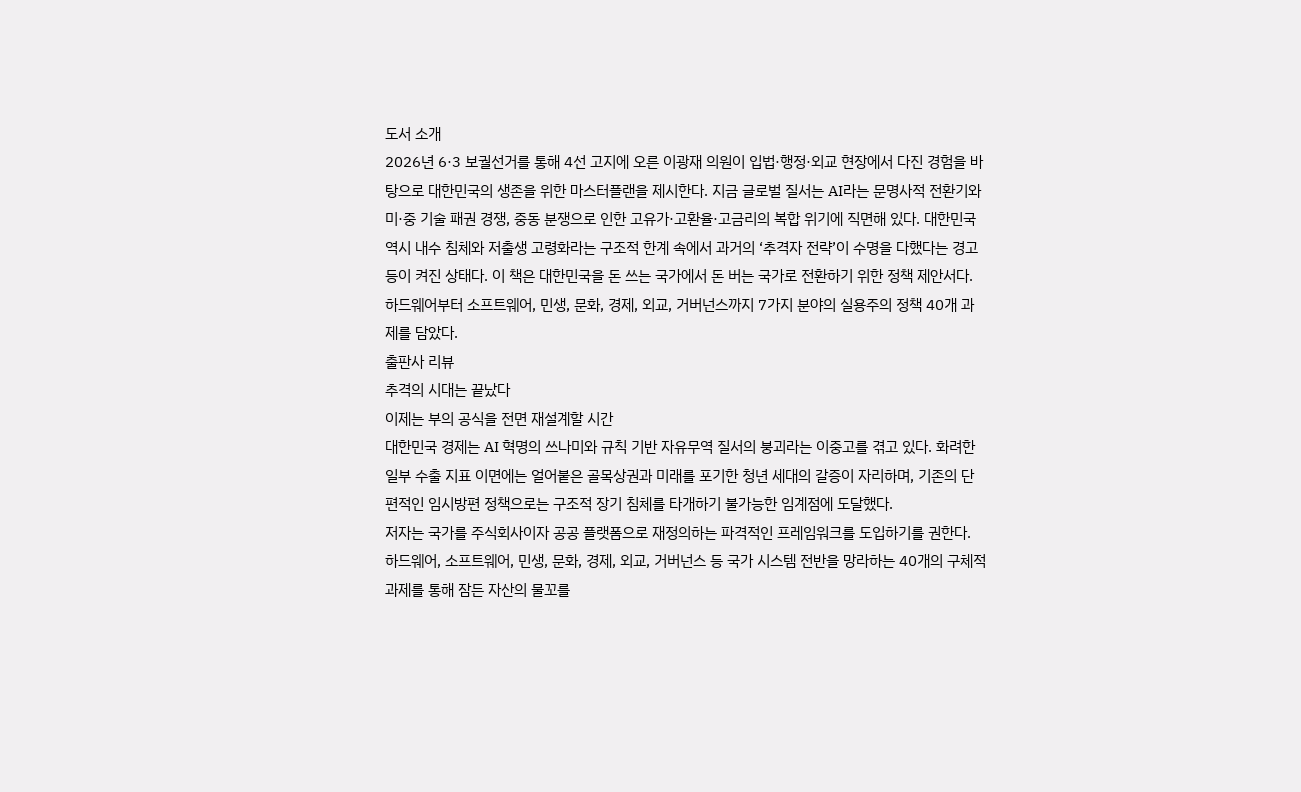도서 소개
2026년 6·3 보궐선거를 통해 4선 고지에 오른 이광재 의원이 입법·행정·외교 현장에서 다진 경험을 바탕으로 대한민국의 생존을 위한 마스터플랜을 제시한다. 지금 글로벌 질서는 AI라는 문명사적 전환기와 미·중 기술 패권 경쟁, 중동 분쟁으로 인한 고유가·고환율·고금리의 복합 위기에 직면해 있다. 대한민국 역시 내수 침체와 저출생 고령화라는 구조적 한계 속에서 과거의 ‘추격자 전략’이 수명을 다했다는 경고등이 켜진 상태다. 이 책은 대한민국을 돈 쓰는 국가에서 돈 버는 국가로 전환하기 위한 정책 제안서다. 하드웨어부터 소프트웨어, 민생, 문화, 경제, 외교, 거버넌스까지 7가지 분야의 실용주의 정책 40개 과제를 담았다.
출판사 리뷰
추격의 시대는 끝났다
이제는 부의 공식을 전면 재설계할 시간
대한민국 경제는 AI 혁명의 쓰나미와 규칙 기반 자유무역 질서의 붕괴라는 이중고를 겪고 있다. 화려한 일부 수출 지표 이면에는 얼어붙은 골목상권과 미래를 포기한 청년 세대의 갈증이 자리하며, 기존의 단편적인 임시방편 정책으로는 구조적 장기 침체를 타개하기 불가능한 임계점에 도달했다.
저자는 국가를 주식회사이자 공공 플랫폼으로 재정의하는 파격적인 프레임워크를 도입하기를 권한다. 하드웨어, 소프트웨어, 민생, 문화, 경제, 외교, 거버넌스 등 국가 시스템 전반을 망라하는 40개의 구체적 과제를 통해 잠든 자산의 물꼬를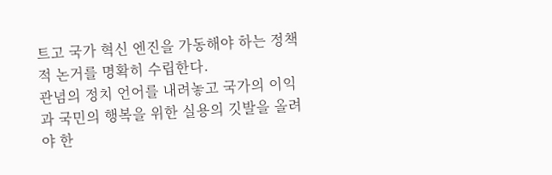트고 국가 혁신 엔진을 가동해야 하는 정책적 논거를 명확히 수립한다.
관념의 정치 언어를 내려놓고 국가의 이익과 국민의 행복을 위한 실용의 깃발을 올려야 한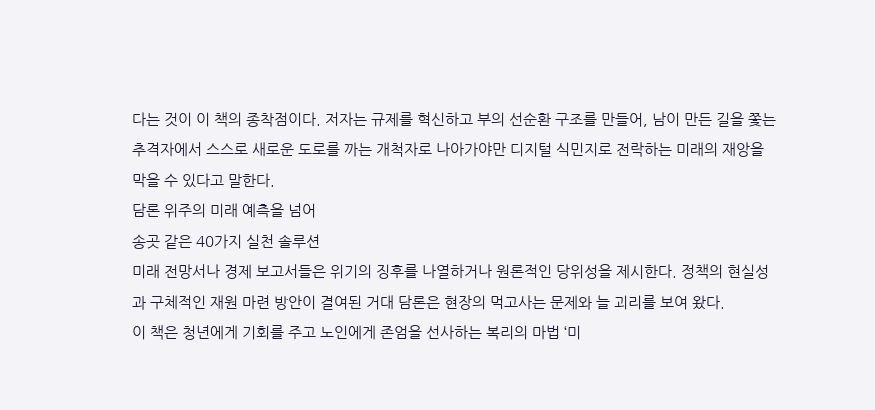다는 것이 이 책의 종착점이다. 저자는 규제를 혁신하고 부의 선순환 구조를 만들어, 남이 만든 길을 쫓는 추격자에서 스스로 새로운 도로를 까는 개척자로 나아가야만 디지털 식민지로 전락하는 미래의 재앙을 막을 수 있다고 말한다.
담론 위주의 미래 예측을 넘어
송곳 같은 40가지 실천 솔루션
미래 전망서나 경제 보고서들은 위기의 징후를 나열하거나 원론적인 당위성을 제시한다. 정책의 현실성과 구체적인 재원 마련 방안이 결여된 거대 담론은 현장의 먹고사는 문제와 늘 괴리를 보여 왔다.
이 책은 청년에게 기회를 주고 노인에게 존엄을 선사하는 복리의 마법 ‘미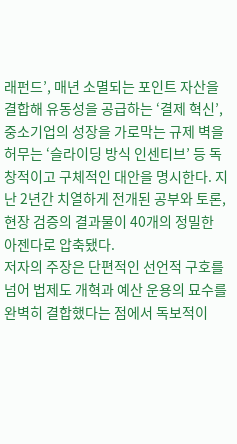래펀드’, 매년 소멸되는 포인트 자산을 결합해 유동성을 공급하는 ‘결제 혁신’, 중소기업의 성장을 가로막는 규제 벽을 허무는 ‘슬라이딩 방식 인센티브’ 등 독창적이고 구체적인 대안을 명시한다. 지난 2년간 치열하게 전개된 공부와 토론, 현장 검증의 결과물이 40개의 정밀한 아젠다로 압축됐다.
저자의 주장은 단편적인 선언적 구호를 넘어 법제도 개혁과 예산 운용의 묘수를 완벽히 결합했다는 점에서 독보적이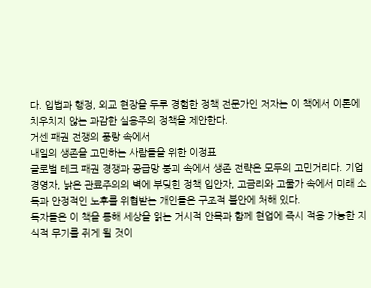다. 입법과 행정, 외교 현장을 두루 경험한 정책 전문가인 저자는 이 책에서 이론에 치우치지 않는 과감한 실용주의 정책을 제안한다.
거센 패권 전쟁의 풍랑 속에서
내일의 생존을 고민하는 사람들을 위한 이정표
글로벌 테크 패권 경쟁과 공급망 붕괴 속에서 생존 전략은 모두의 고민거리다. 기업 경영자, 낡은 관료주의의 벽에 부딪힌 정책 입안자, 고금리와 고물가 속에서 미래 소득과 안정적인 노후를 위협받는 개인들은 구조적 불안에 처해 있다.
독자들은 이 책을 통해 세상을 읽는 거시적 안목과 함께 현업에 즉시 적용 가능한 지식적 무기를 쥐게 될 것이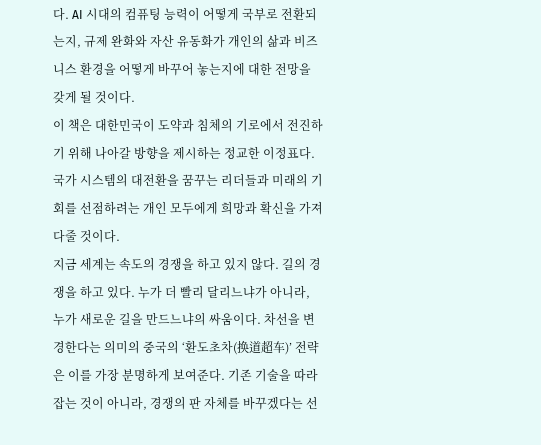다. AI 시대의 컴퓨팅 능력이 어떻게 국부로 전환되는지, 규제 완화와 자산 유동화가 개인의 삶과 비즈니스 환경을 어떻게 바꾸어 놓는지에 대한 전망을 갖게 될 것이다.
이 책은 대한민국이 도약과 침체의 기로에서 전진하기 위해 나아갈 방향을 제시하는 정교한 이정표다. 국가 시스템의 대전환을 꿈꾸는 리더들과 미래의 기회를 선점하려는 개인 모두에게 희망과 확신을 가져다줄 것이다.
지금 세계는 속도의 경쟁을 하고 있지 않다. 길의 경쟁을 하고 있다. 누가 더 빨리 달리느냐가 아니라, 누가 새로운 길을 만드느냐의 싸움이다. 차선을 변경한다는 의미의 중국의 ‘환도초차(换道超车)’ 전략은 이를 가장 분명하게 보여준다. 기존 기술을 따라잡는 것이 아니라, 경쟁의 판 자체를 바꾸겠다는 선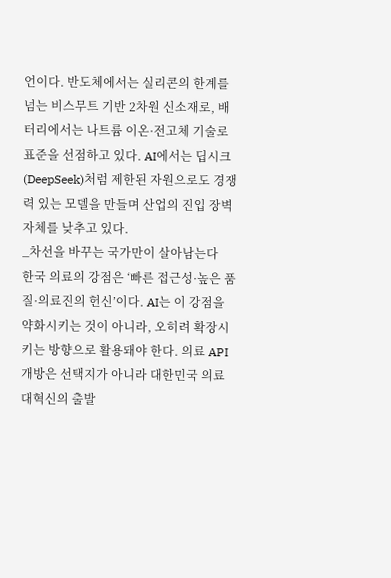언이다. 반도체에서는 실리콘의 한계를 넘는 비스무트 기반 2차원 신소재로, 배터리에서는 나트륨 이온·전고체 기술로 표준을 선점하고 있다. AI에서는 딥시크(DeepSeek)처럼 제한된 자원으로도 경쟁력 있는 모델을 만들며 산업의 진입 장벽 자체를 낮추고 있다.
_차선을 바꾸는 국가만이 살아남는다
한국 의료의 강점은 ‘빠른 접근성·높은 품질·의료진의 헌신’이다. AI는 이 강점을 약화시키는 것이 아니라, 오히려 확장시키는 방향으로 활용돼야 한다. 의료 API 개방은 선택지가 아니라 대한민국 의료 대혁신의 출발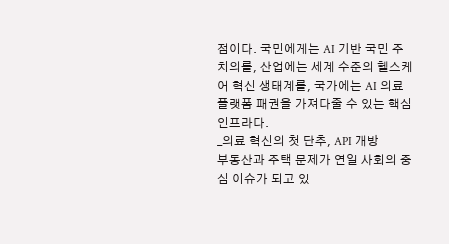점이다. 국민에게는 AI 기반 국민 주치의를, 산업에는 세계 수준의 헬스케어 혁신 생태계를, 국가에는 AI 의료 플랫폼 패권을 가져다줄 수 있는 핵심 인프라다.
_의료 혁신의 첫 단추, API 개방
부동산과 주택 문제가 연일 사회의 중심 이슈가 되고 있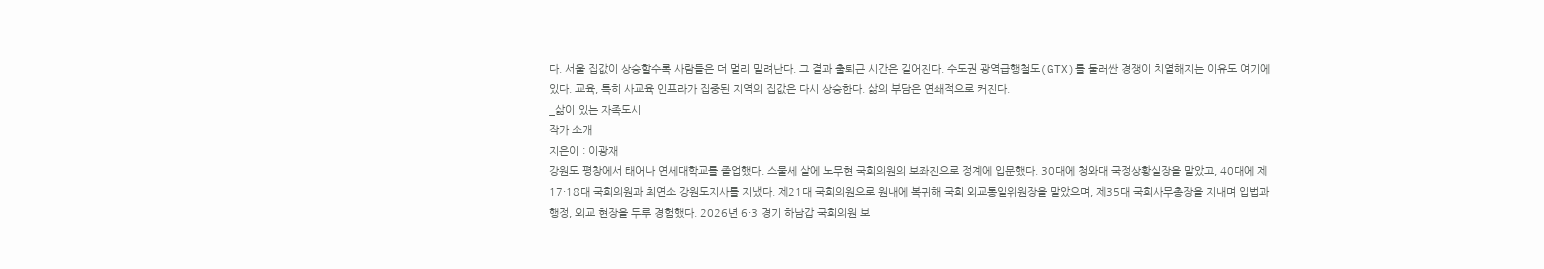다. 서울 집값이 상승할수록 사람들은 더 멀리 밀려난다. 그 결과 출퇴근 시간은 길어진다. 수도권 광역급행철도(GTX)를 둘러싼 경쟁이 치열해지는 이유도 여기에 있다. 교육, 특히 사교육 인프라가 집중된 지역의 집값은 다시 상승한다. 삶의 부담은 연쇄적으로 커진다.
_삶이 있는 자족도시
작가 소개
지은이 : 이광재
강원도 평창에서 태어나 연세대학교를 졸업했다. 스물세 살에 노무현 국회의원의 보좌진으로 정계에 입문했다. 30대에 청와대 국정상황실장을 맡았고, 40대에 제17·18대 국회의원과 최연소 강원도지사를 지냈다. 제21대 국회의원으로 원내에 복귀해 국회 외교통일위원장을 맡았으며, 제35대 국회사무총장을 지내며 입법과 행정, 외교 현장을 두루 경험했다. 2026년 6·3 경기 하남갑 국회의원 보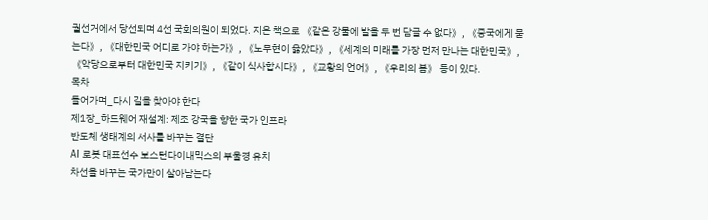궐선거에서 당선되며 4선 국회의원이 되었다. 지은 책으로 《같은 강물에 발을 두 번 담글 수 없다》, 《중국에게 묻는다》, 《대한민국 어디로 가야 하는가》, 《노무현이 옳았다》, 《세계의 미래를 가장 먼저 만나는 대한민국》, 《악당으로부터 대한민국 지키기》, 《같이 식사합시다》, 《교황의 언어》, 《우리의 봄》 등이 있다.
목차
들어가며_다시 길을 찾아야 한다
제1장_하드웨어 재설계: 제조 강국을 향한 국가 인프라
반도체 생태계의 서사를 바꾸는 결단
AI 로봇 대표선수 보스턴다이내믹스의 부울경 유치
차선을 바꾸는 국가만이 살아남는다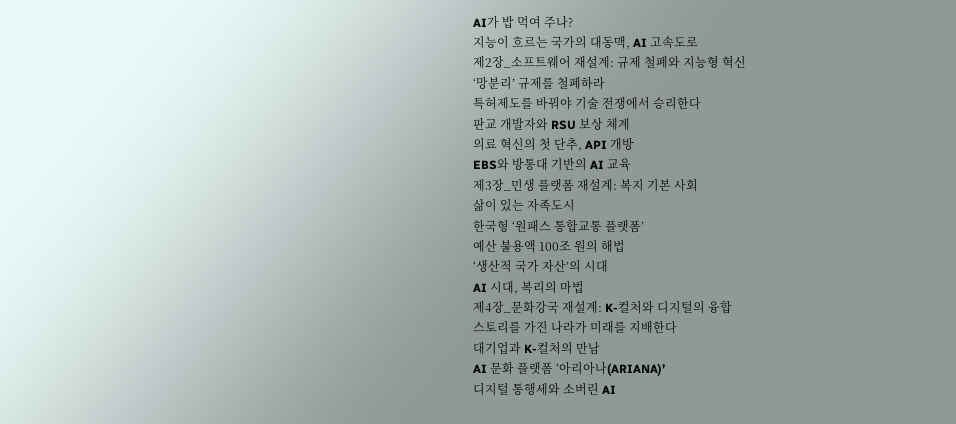AI가 밥 먹여 주나?
지능이 흐르는 국가의 대동맥, AI 고속도로
제2장_소프트웨어 재설계: 규제 철폐와 지능형 혁신
‘망분리’ 규제를 철폐하라
특허제도를 바꿔야 기술 전쟁에서 승리한다
판교 개발자와 RSU 보상 체계
의료 혁신의 첫 단추, API 개방
EBS와 방통대 기반의 AI 교육
제3장_민생 플랫폼 재설계: 복지 기본 사회
삶이 있는 자족도시
한국형 ‘원패스 통합교통 플랫폼’
예산 불용액 100조 원의 해법
‘생산적 국가 자산’의 시대
AI 시대, 복리의 마법
제4장_문화강국 재설계: K-컬처와 디지털의 융합
스토리를 가진 나라가 미래를 지배한다
대기업과 K-컬처의 만남
AI 문화 플랫폼 ‘아리아나(ARIANA)’
디지털 통행세와 소버린 AI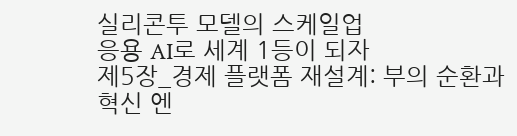실리콘투 모델의 스케일업
응용 AI로 세계 1등이 되자
제5장_경제 플랫폼 재설계: 부의 순환과 혁신 엔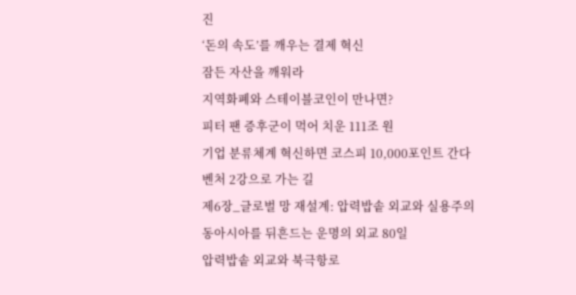진
‘돈의 속도’를 깨우는 결제 혁신
잠든 자산을 깨워라
지역화폐와 스테이블코인이 만나면?
피터 팬 증후군이 먹어 치운 111조 원
기업 분류체계 혁신하면 코스피 10,000포인트 간다
벤처 2강으로 가는 길
제6장_글로벌 망 재설계: 압력밥솥 외교와 실용주의
동아시아를 뒤흔드는 운명의 외교 80일
압력밥솥 외교와 북극항로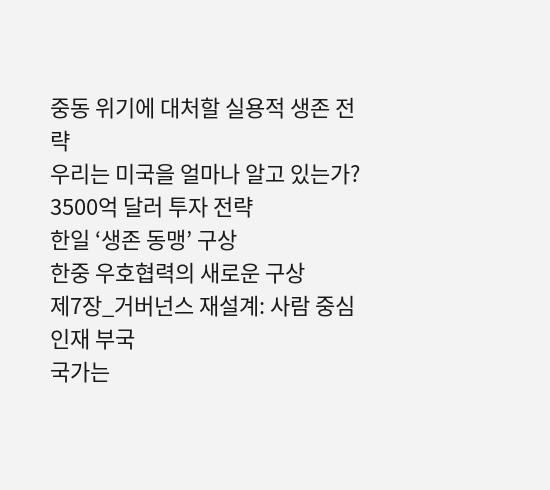중동 위기에 대처할 실용적 생존 전략
우리는 미국을 얼마나 알고 있는가?
3500억 달러 투자 전략
한일 ‘생존 동맹’ 구상
한중 우호협력의 새로운 구상
제7장_거버넌스 재설계: 사람 중심 인재 부국
국가는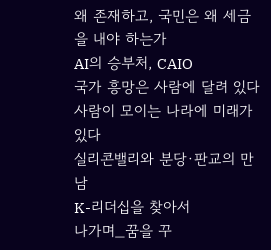왜 존재하고, 국민은 왜 세금을 내야 하는가
AI의 승부처, CAIO
국가 흥망은 사람에 달려 있다
사람이 모이는 나라에 미래가 있다
실리콘밸리와 분당·판교의 만남
K-리더십을 찾아서
나가며_꿈을 꾸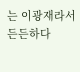는 이광재라서 든든하다